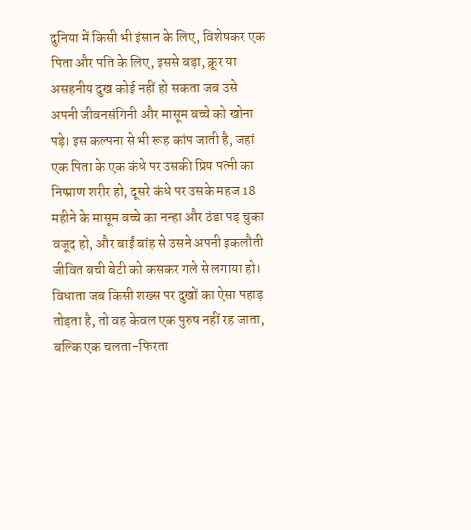दुनिया में किसी भी इंसान के लिए, विशेषकर एक पिता और पति के लिए, इससे बड़ा, क्रूर या असहनीय दुख कोई नहीं हो सकता जब उसे अपनी जीवनसंगिनी और मासूम बच्चे को खोना पड़े। इस कल्पना से भी रूह कांप जाती है, जहां एक पिता के एक कंधे पर उसकी प्रिय पत्नी का निष्प्राण शरीर हो, दूसरे कंधे पर उसके महज 18 महीने के मासूम बच्चे का नन्हा और ठंडा पड़ चुका वजूद हो, और बाईं बांह से उसने अपनी इकलौती जीवित बची बेटी को कसकर गले से लगाया हो। विधाता जब किसी शख्स पर दुखों का ऐसा पहाड़ तोड़ता है, तो वह केवल एक पुरुष नहीं रह जाता, बल्कि एक चलता-फिरता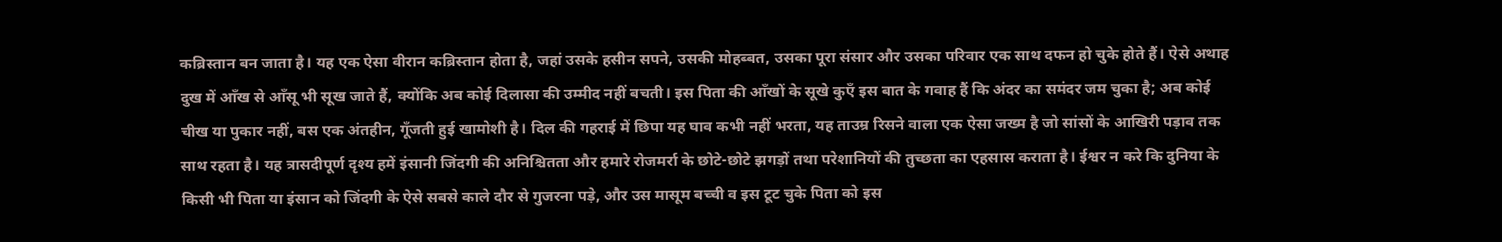कब्रिस्तान बन जाता है। यह एक ऐसा वीरान कब्रिस्तान होता है, जहां उसके हसीन सपने, उसकी मोहब्बत, उसका पूरा संसार और उसका परिवार एक साथ दफन हो चुके होते हैं। ऐसे अथाह दुख में आँख से आँसू भी सूख जाते हैं, क्योंकि अब कोई दिलासा की उम्मीद नहीं बचती। इस पिता की आँखों के सूखे कुएँ इस बात के गवाह हैं कि अंदर का समंदर जम चुका है; अब कोई चीख या पुकार नहीं, बस एक अंतहीन, गूँजती हुई खामोशी है। दिल की गहराई में छिपा यह घाव कभी नहीं भरता, यह ताउम्र रिसने वाला एक ऐसा जख्म है जो सांसों के आखिरी पड़ाव तक साथ रहता है। यह त्रासदीपूर्ण दृश्य हमें इंसानी जिंदगी की अनिश्चितता और हमारे रोजमर्रा के छोटे-छोटे झगड़ों तथा परेशानियों की तुच्छता का एहसास कराता है। ईश्वर न करे कि दुनिया के किसी भी पिता या इंसान को जिंदगी के ऐसे सबसे काले दौर से गुजरना पड़े, और उस मासूम बच्ची व इस टूट चुके पिता को इस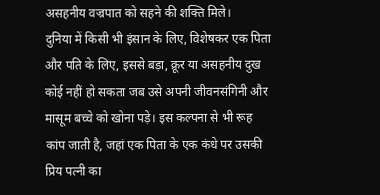असहनीय वज्रपात को सहने की शक्ति मिले।
दुनिया में किसी भी इंसान के लिए, विशेषकर एक पिता और पति के लिए, इससे बड़ा, क्रूर या असहनीय दुख कोई नहीं हो सकता जब उसे अपनी जीवनसंगिनी और मासूम बच्चे को खोना पड़े। इस कल्पना से भी रूह कांप जाती है, जहां एक पिता के एक कंधे पर उसकी प्रिय पत्नी का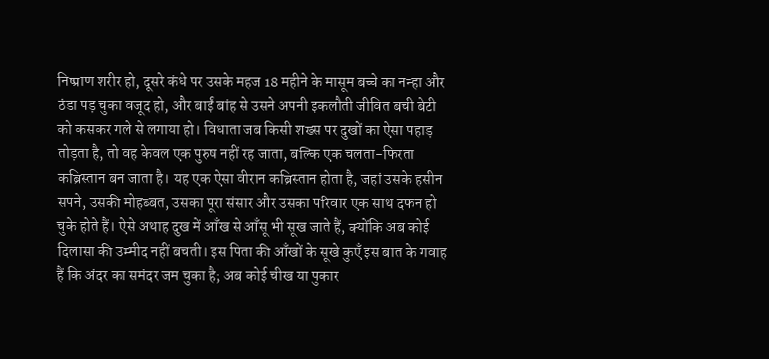निष्प्राण शरीर हो, दूसरे कंधे पर उसके महज 18 महीने के मासूम बच्चे का नन्हा और ठंडा पड़ चुका वजूद हो, और बाईं बांह से उसने अपनी इकलौती जीवित बची बेटी को कसकर गले से लगाया हो। विधाता जब किसी शख्स पर दुखों का ऐसा पहाड़ तोड़ता है, तो वह केवल एक पुरुष नहीं रह जाता, बल्कि एक चलता-फिरता कब्रिस्तान बन जाता है। यह एक ऐसा वीरान कब्रिस्तान होता है, जहां उसके हसीन सपने, उसकी मोहब्बत, उसका पूरा संसार और उसका परिवार एक साथ दफन हो चुके होते हैं। ऐसे अथाह दुख में आँख से आँसू भी सूख जाते हैं, क्योंकि अब कोई दिलासा की उम्मीद नहीं बचती। इस पिता की आँखों के सूखे कुएँ इस बात के गवाह हैं कि अंदर का समंदर जम चुका है; अब कोई चीख या पुकार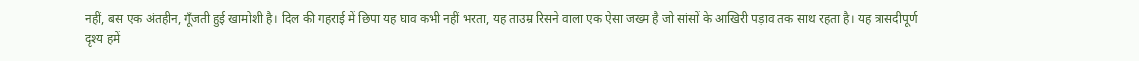नहीं, बस एक अंतहीन, गूँजती हुई खामोशी है। दिल की गहराई में छिपा यह घाव कभी नहीं भरता, यह ताउम्र रिसने वाला एक ऐसा जख्म है जो सांसों के आखिरी पड़ाव तक साथ रहता है। यह त्रासदीपूर्ण दृश्य हमें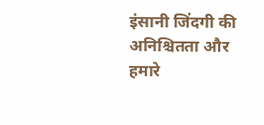इंसानी जिंदगी की अनिश्चितता और हमारे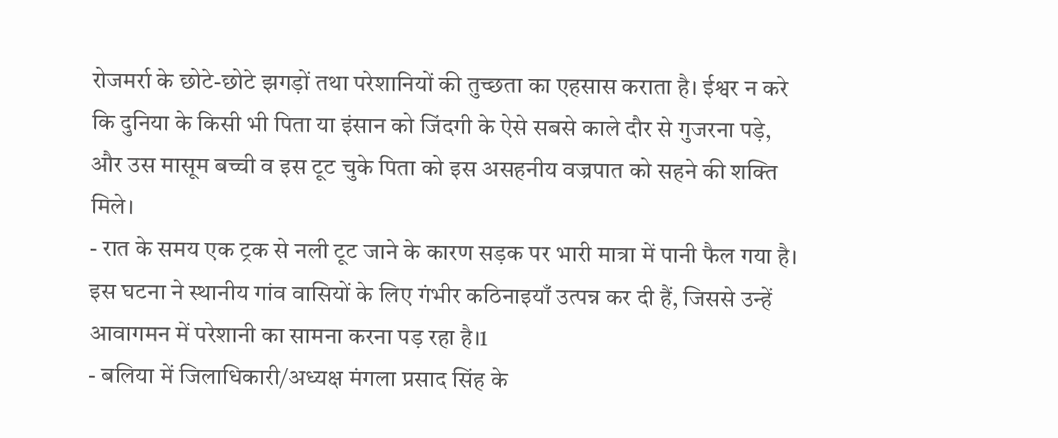रोजमर्रा के छोटे-छोटे झगड़ों तथा परेशानियों की तुच्छता का एहसास कराता है। ईश्वर न करे कि दुनिया के किसी भी पिता या इंसान को जिंदगी के ऐसे सबसे काले दौर से गुजरना पड़े, और उस मासूम बच्ची व इस टूट चुके पिता को इस असहनीय वज्रपात को सहने की शक्ति मिले।
- रात के समय एक ट्रक से नली टूट जाने के कारण सड़क पर भारी मात्रा में पानी फैल गया है। इस घटना ने स्थानीय गांव वासियों के लिए गंभीर कठिनाइयाँ उत्पन्न कर दी हैं, जिससे उन्हें आवागमन में परेशानी का सामना करना पड़ रहा है।1
- बलिया में जिलाधिकारी/अध्यक्ष मंगला प्रसाद सिंह के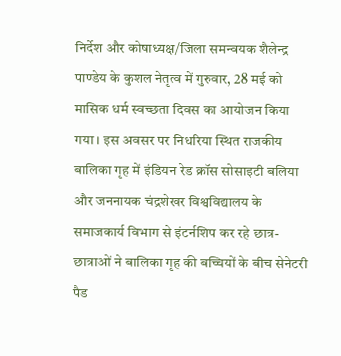निर्देश और कोषाध्यक्ष/जिला समन्वयक शैलेन्द्र पाण्डेय के कुशल नेतृत्व में गुरुवार, 28 मई को मासिक धर्म स्वच्छता दिवस का आयोजन किया गया। इस अवसर पर निधरिया स्थित राजकीय बालिका गृह में इंडियन रेड क्रॉस सोसाइटी बलिया और जननायक चंद्रशेखर विश्वविद्यालय के समाजकार्य विभाग से इंटर्नशिप कर रहे छात्र-छात्राओं ने बालिका गृह की बच्चियों के बीच सेनेटरी पैड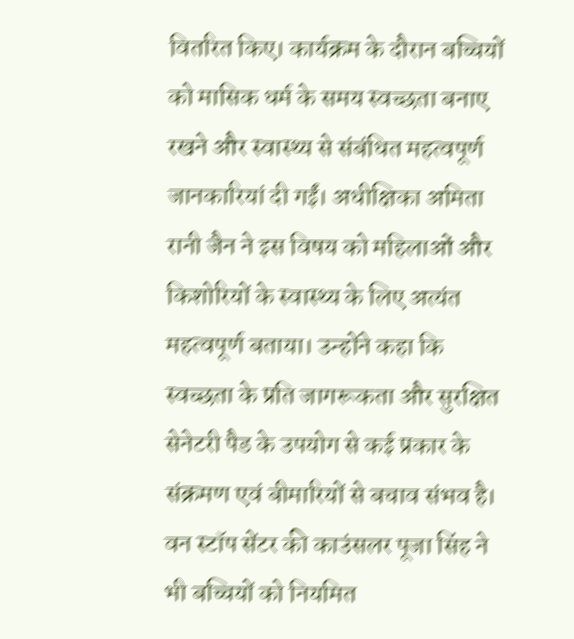वितरित किए। कार्यक्रम के दौरान बच्चियों को मासिक धर्म के समय स्वच्छता बनाए रखने और स्वास्थ्य से संबंधित महत्वपूर्ण जानकारियां दी गईं। अधीक्षिका अमिता रानी जैन ने इस विषय को महिलाओं और किशोरियों के स्वास्थ्य के लिए अत्यंत महत्वपूर्ण बताया। उन्होंने कहा कि स्वच्छता के प्रति जागरूकता और सुरक्षित सेनेटरी पैड के उपयोग से कई प्रकार के संक्रमण एवं बीमारियों से बचाव संभव है। वन स्टॉप सेंटर की काउंसलर पूजा सिंह ने भी बच्चियों को नियमित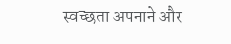स्वच्छता अपनाने और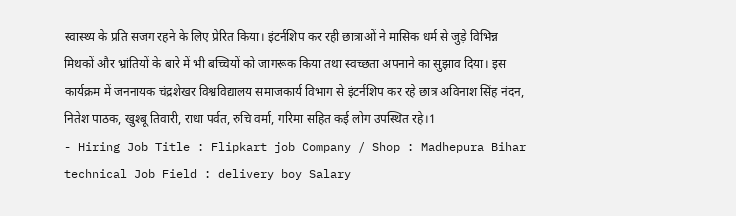स्वास्थ्य के प्रति सजग रहने के लिए प्रेरित किया। इंटर्नशिप कर रही छात्राओं ने मासिक धर्म से जुड़े विभिन्न मिथकों और भ्रांतियों के बारे में भी बच्चियों को जागरूक किया तथा स्वच्छता अपनाने का सुझाव दिया। इस कार्यक्रम में जननायक चंद्रशेखर विश्वविद्यालय समाजकार्य विभाग से इंटर्नशिप कर रहे छात्र अविनाश सिंह नंदन, नितेश पाठक, खुश्बू तिवारी, राधा पर्वत, रुचि वर्मा, गरिमा सहित कई लोग उपस्थित रहे।1
- Hiring Job Title : Flipkart job Company / Shop : Madhepura Bihar technical Job Field : delivery boy Salary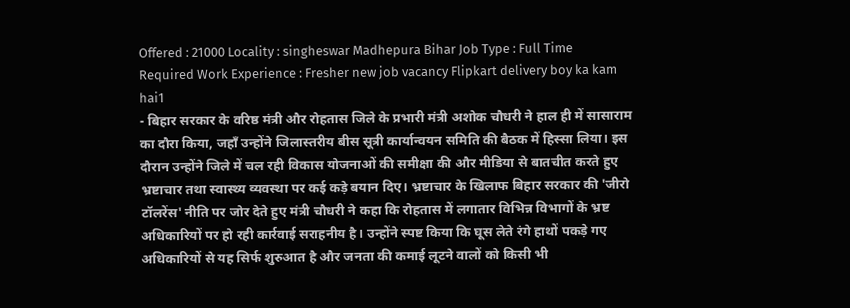Offered : 21000 Locality : singheswar Madhepura Bihar Job Type : Full Time Required Work Experience : Fresher new job vacancy Flipkart delivery boy ka kam hai1
- बिहार सरकार के वरिष्ठ मंत्री और रोहतास जिले के प्रभारी मंत्री अशोक चौधरी ने हाल ही में सासाराम का दौरा किया, जहाँ उन्होंने जिलास्तरीय बीस सूत्री कार्यान्वयन समिति की बैठक में हिस्सा लिया। इस दौरान उन्होंने जिले में चल रही विकास योजनाओं की समीक्षा की और मीडिया से बातचीत करते हुए भ्रष्टाचार तथा स्वास्थ्य व्यवस्था पर कई कड़े बयान दिए। भ्रष्टाचार के खिलाफ बिहार सरकार की 'जीरो टॉलरेंस' नीति पर जोर देते हुए मंत्री चौधरी ने कहा कि रोहतास में लगातार विभिन्न विभागों के भ्रष्ट अधिकारियों पर हो रही कार्रवाई सराहनीय है। उन्होंने स्पष्ट किया कि घूस लेते रंगे हाथों पकड़े गए अधिकारियों से यह सिर्फ शुरुआत है और जनता की कमाई लूटने वालों को किसी भी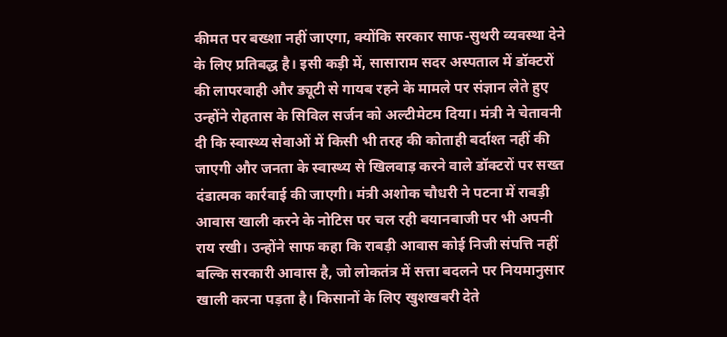कीमत पर बख्शा नहीं जाएगा, क्योंकि सरकार साफ-सुथरी व्यवस्था देने के लिए प्रतिबद्ध है। इसी कड़ी में, सासाराम सदर अस्पताल में डॉक्टरों की लापरवाही और ड्यूटी से गायब रहने के मामले पर संज्ञान लेते हुए उन्होंने रोहतास के सिविल सर्जन को अल्टीमेटम दिया। मंत्री ने चेतावनी दी कि स्वास्थ्य सेवाओं में किसी भी तरह की कोताही बर्दाश्त नहीं की जाएगी और जनता के स्वास्थ्य से खिलवाड़ करने वाले डॉक्टरों पर सख्त दंडात्मक कार्रवाई की जाएगी। मंत्री अशोक चौधरी ने पटना में राबड़ी आवास खाली करने के नोटिस पर चल रही बयानबाजी पर भी अपनी राय रखी। उन्होंने साफ कहा कि राबड़ी आवास कोई निजी संपत्ति नहीं बल्कि सरकारी आवास है, जो लोकतंत्र में सत्ता बदलने पर नियमानुसार खाली करना पड़ता है। किसानों के लिए खुशखबरी देते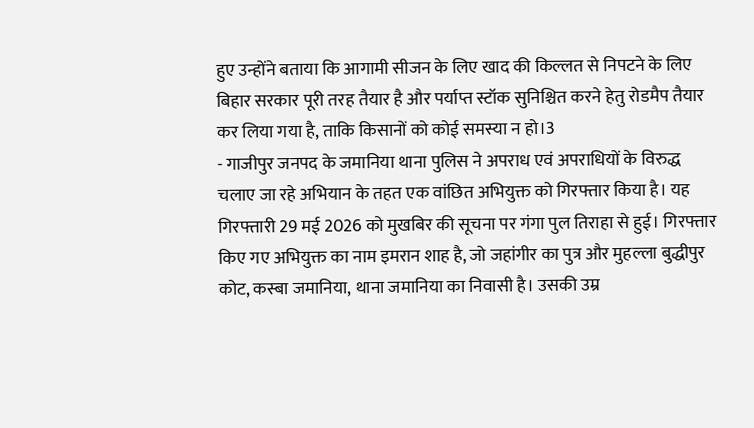हुए उन्होंने बताया कि आगामी सीजन के लिए खाद की किल्लत से निपटने के लिए बिहार सरकार पूरी तरह तैयार है और पर्याप्त स्टॉक सुनिश्चित करने हेतु रोडमैप तैयार कर लिया गया है, ताकि किसानों को कोई समस्या न हो।3
- गाजीपुर जनपद के जमानिया थाना पुलिस ने अपराध एवं अपराधियों के विरुद्ध चलाए जा रहे अभियान के तहत एक वांछित अभियुक्त को गिरफ्तार किया है। यह गिरफ्तारी 29 मई 2026 को मुखबिर की सूचना पर गंगा पुल तिराहा से हुई। गिरफ्तार किए गए अभियुक्त का नाम इमरान शाह है, जो जहांगीर का पुत्र और मुहल्ला बुद्धीपुर कोट, कस्बा जमानिया, थाना जमानिया का निवासी है। उसकी उम्र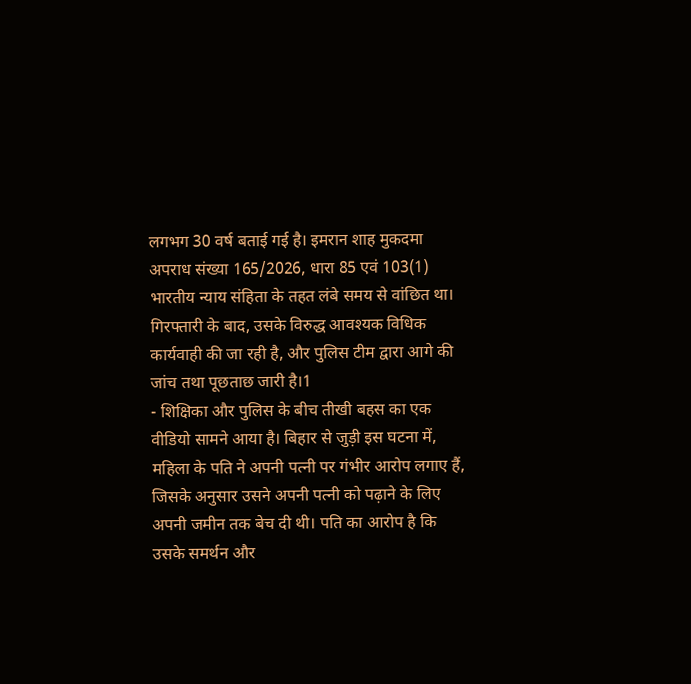लगभग 30 वर्ष बताई गई है। इमरान शाह मुकदमा अपराध संख्या 165/2026, धारा 85 एवं 103(1) भारतीय न्याय संहिता के तहत लंबे समय से वांछित था। गिरफ्तारी के बाद, उसके विरुद्ध आवश्यक विधिक कार्यवाही की जा रही है, और पुलिस टीम द्वारा आगे की जांच तथा पूछताछ जारी है।1
- शिक्षिका और पुलिस के बीच तीखी बहस का एक वीडियो सामने आया है। बिहार से जुड़ी इस घटना में, महिला के पति ने अपनी पत्नी पर गंभीर आरोप लगाए हैं, जिसके अनुसार उसने अपनी पत्नी को पढ़ाने के लिए अपनी जमीन तक बेच दी थी। पति का आरोप है कि उसके समर्थन और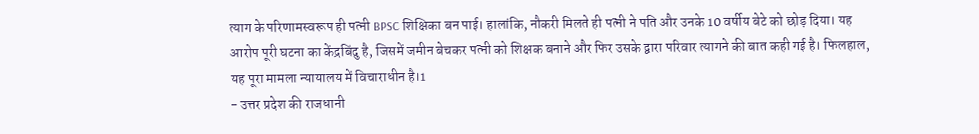त्याग के परिणामस्वरूप ही पत्नी BPSC शिक्षिका बन पाई। हालांकि, नौकरी मिलते ही पत्नी ने पति और उनके 10 वर्षीय बेटे को छोड़ दिया। यह आरोप पूरी घटना का केंद्रबिंदु है, जिसमें जमीन बेचकर पत्नी को शिक्षक बनाने और फिर उसके द्वारा परिवार त्यागने की बात कही गई है। फिलहाल, यह पूरा मामला न्यायालय में विचाराधीन है।1
- उत्तर प्रदेश की राजधानी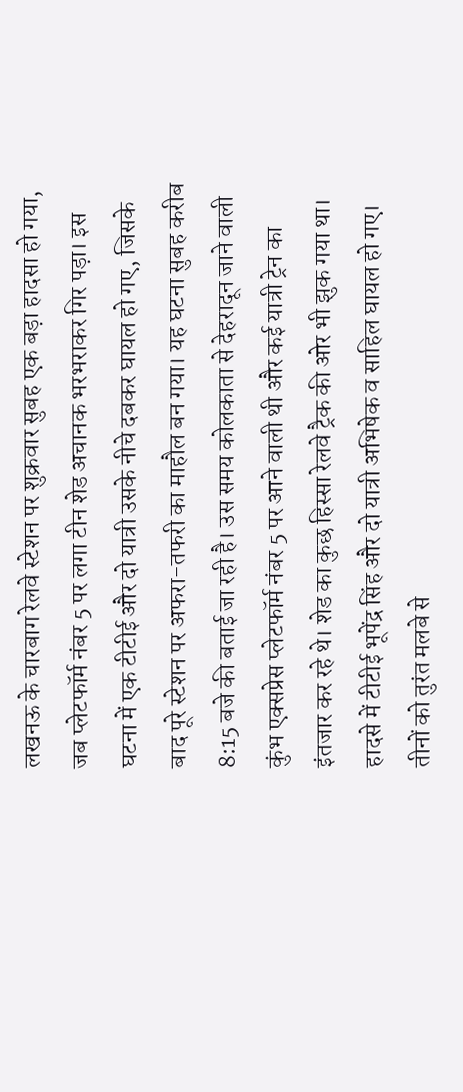लखनऊ के चारबाग रेलवे स्टेशन पर शुक्रवार सुबह एक बड़ा हादसा हो गया, जब प्लेटफॉर्म नंबर 5 पर लगा टीन शेड अचानक भरभराकर गिर पड़ा। इस घटना में एक टीटीई और दो यात्री उसके नीचे दबकर घायल हो गए, जिसके बाद पूरे स्टेशन पर अफरा-तफरी का माहौल बन गया। यह घटना सुबह करीब 8:15 बजे की बताई जा रही है। उस समय कोलकाता से देहरादून जाने वाली कुंभ एक्सप्रेस प्लेटफॉर्म नंबर 5 पर आने वाली थी और कई यात्री ट्रेन का इंतजार कर रहे थे। शेड का कुछ हिस्सा रेलवे ट्रैक की ओर भी झुक गया था। हादसे में टीटीई भूपेंद्र सिंह और दो यात्री अभिषेक व साहिल घायल हो गए। तीनों को तुरंत मलबे से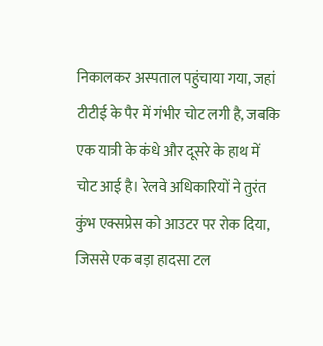निकालकर अस्पताल पहुंचाया गया, जहां टीटीई के पैर में गंभीर चोट लगी है, जबकि एक यात्री के कंधे और दूसरे के हाथ में चोट आई है। रेलवे अधिकारियों ने तुरंत कुंभ एक्सप्रेस को आउटर पर रोक दिया, जिससे एक बड़ा हादसा टल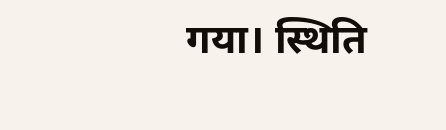गया। स्थिति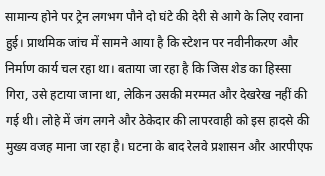सामान्य होने पर ट्रेन लगभग पौने दो घंटे की देरी से आगे के लिए रवाना हुई। प्राथमिक जांच में सामने आया है कि स्टेशन पर नवीनीकरण और निर्माण कार्य चल रहा था। बताया जा रहा है कि जिस शेड का हिस्सा गिरा, उसे हटाया जाना था, लेकिन उसकी मरम्मत और देखरेख नहीं की गई थी। लोहे में जंग लगने और ठेकेदार की लापरवाही को इस हादसे की मुख्य वजह माना जा रहा है। घटना के बाद रेलवे प्रशासन और आरपीएफ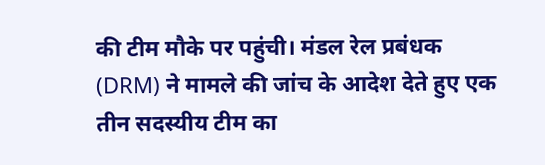की टीम मौके पर पहुंची। मंडल रेल प्रबंधक (DRM) ने मामले की जांच के आदेश देते हुए एक तीन सदस्यीय टीम का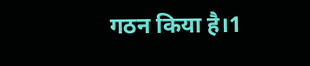गठन किया है।1